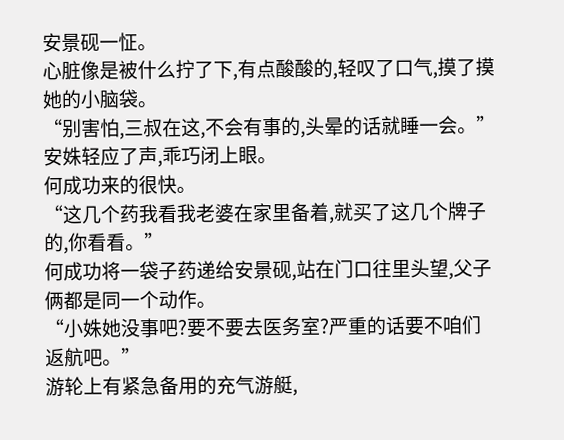安景砚一怔。
心脏像是被什么拧了下,有点酸酸的,轻叹了口气,摸了摸她的小脑袋。
“别害怕,三叔在这,不会有事的,头晕的话就睡一会。”
安姝轻应了声,乖巧闭上眼。
何成功来的很快。
“这几个药我看我老婆在家里备着,就买了这几个牌子的,你看看。”
何成功将一袋子药递给安景砚,站在门口往里头望,父子俩都是同一个动作。
“小姝她没事吧?要不要去医务室?严重的话要不咱们返航吧。”
游轮上有紧急备用的充气游艇,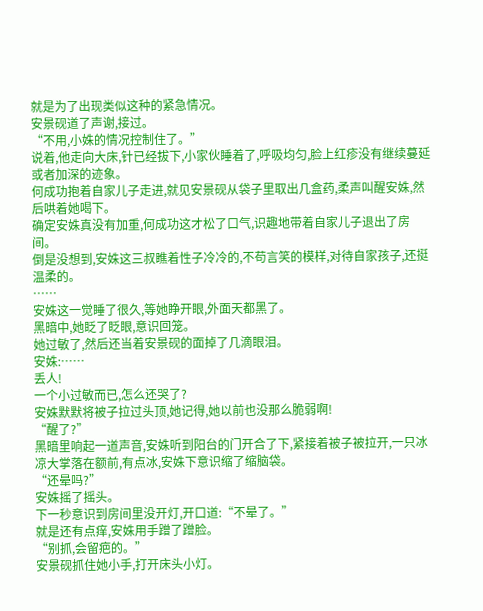就是为了出现类似这种的紧急情况。
安景砚道了声谢,接过。
“不用,小姝的情况控制住了。”
说着,他走向大床,针已经拔下,小家伙睡着了,呼吸均匀,脸上红疹没有继续蔓延或者加深的迹象。
何成功抱着自家儿子走进,就见安景砚从袋子里取出几盒药,柔声叫醒安姝,然后哄着她喝下。
确定安姝真没有加重,何成功这才松了口气,识趣地带着自家儿子退出了房间。
倒是没想到,安姝这三叔瞧着性子冷冷的,不苟言笑的模样,对待自家孩子,还挺温柔的。
……
安姝这一觉睡了很久,等她睁开眼,外面天都黑了。
黑暗中,她眨了眨眼,意识回笼。
她过敏了,然后还当着安景砚的面掉了几滴眼泪。
安姝:……
丢人!
一个小过敏而已,怎么还哭了?
安姝默默将被子拉过头顶,她记得,她以前也没那么脆弱啊!
“醒了?”
黑暗里响起一道声音,安姝听到阳台的门开合了下,紧接着被子被拉开,一只冰凉大掌落在额前,有点冰,安姝下意识缩了缩脑袋。
“还晕吗?”
安姝摇了摇头。
下一秒意识到房间里没开灯,开口道:“不晕了。”
就是还有点痒,安姝用手蹭了蹭脸。
“别抓,会留疤的。”
安景砚抓住她小手,打开床头小灯。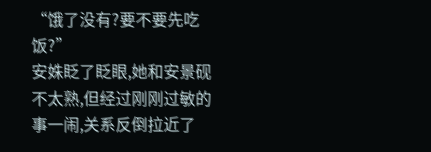“饿了没有?要不要先吃饭?”
安姝眨了眨眼,她和安景砚不太熟,但经过刚刚过敏的事一闹,关系反倒拉近了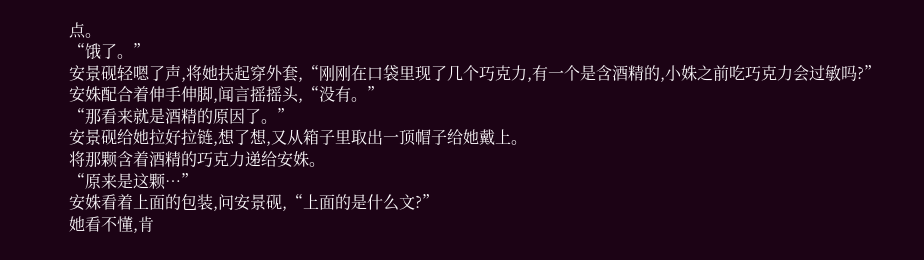点。
“饿了。”
安景砚轻嗯了声,将她扶起穿外套,“刚刚在口袋里现了几个巧克力,有一个是含酒精的,小姝之前吃巧克力会过敏吗?”
安姝配合着伸手伸脚,闻言摇摇头,“没有。”
“那看来就是酒精的原因了。”
安景砚给她拉好拉链,想了想,又从箱子里取出一顶帽子给她戴上。
将那颗含着酒精的巧克力递给安姝。
“原来是这颗…”
安姝看着上面的包装,问安景砚,“上面的是什么文?”
她看不懂,肯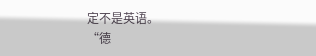定不是英语。
“德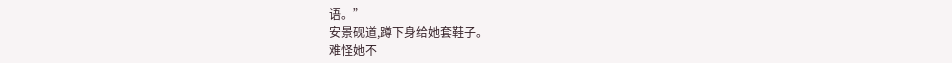语。”
安景砚道,蹲下身给她套鞋子。
难怪她不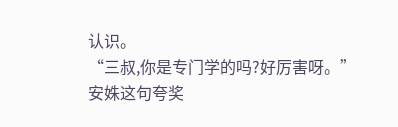认识。
“三叔,你是专门学的吗?好厉害呀。”
安姝这句夸奖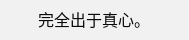完全出于真心。